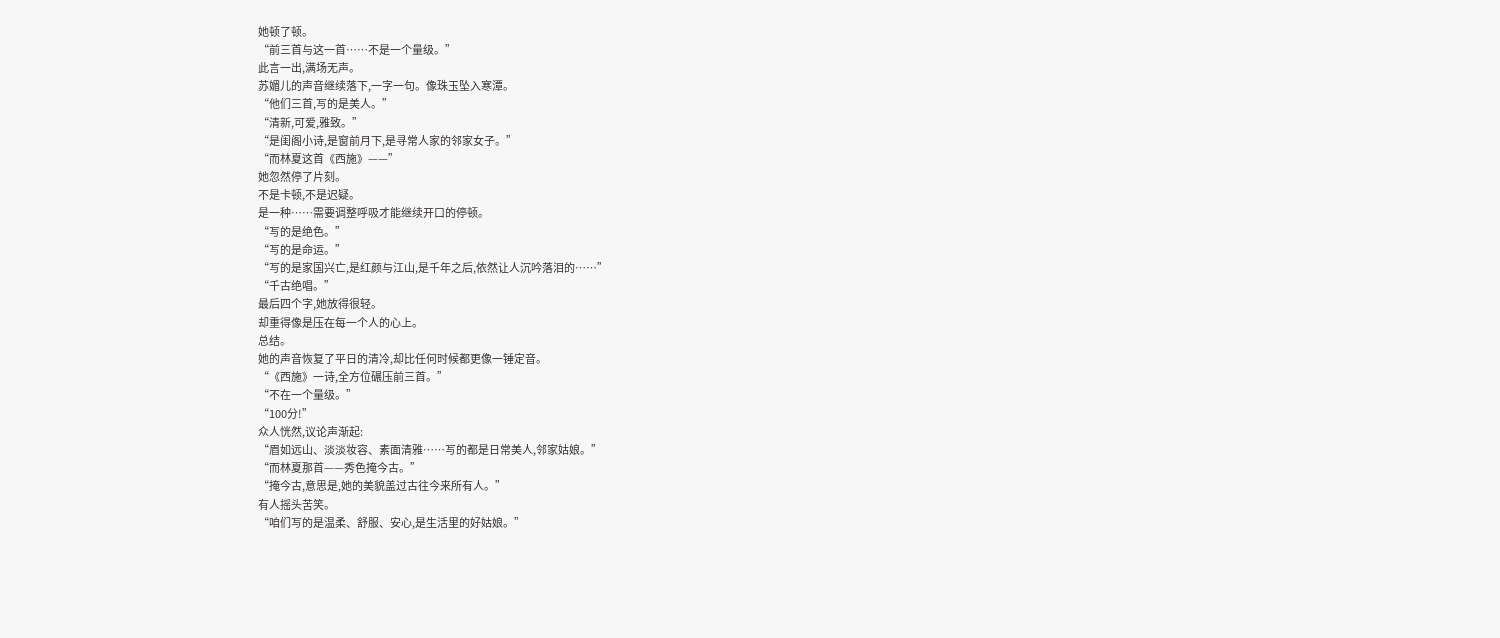她顿了顿。
“前三首与这一首……不是一个量级。”
此言一出,满场无声。
苏媚儿的声音继续落下,一字一句。像珠玉坠入寒潭。
“他们三首,写的是美人。”
“清新,可爱,雅致。”
“是闺阁小诗,是窗前月下,是寻常人家的邻家女子。”
“而林夏这首《西施》——”
她忽然停了片刻。
不是卡顿,不是迟疑。
是一种……需要调整呼吸才能继续开口的停顿。
“写的是绝色。”
“写的是命运。”
“写的是家国兴亡,是红颜与江山,是千年之后,依然让人沉吟落泪的……”
“千古绝唱。”
最后四个字,她放得很轻。
却重得像是压在每一个人的心上。
总结。
她的声音恢复了平日的清冷,却比任何时候都更像一锤定音。
“《西施》一诗,全方位碾压前三首。”
“不在一个量级。”
“100分!”
众人恍然,议论声渐起:
“眉如远山、淡淡妆容、素面清雅……写的都是日常美人,邻家姑娘。”
“而林夏那首——秀色掩今古。”
“掩今古,意思是,她的美貌盖过古往今来所有人。”
有人摇头苦笑。
“咱们写的是温柔、舒服、安心,是生活里的好姑娘。”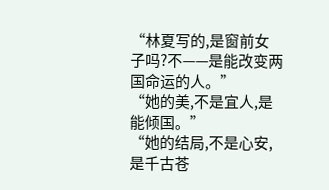“林夏写的,是窗前女子吗?不——是能改变两国命运的人。”
“她的美,不是宜人,是能倾国。”
“她的结局,不是心安,是千古苍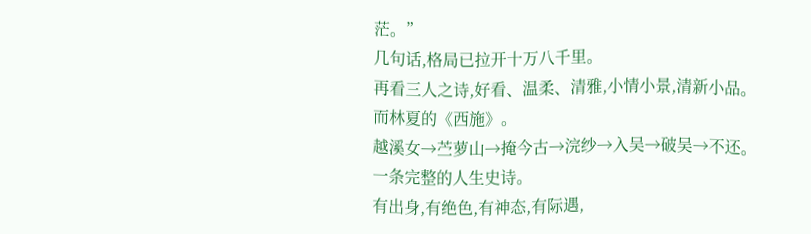茫。”
几句话,格局已拉开十万八千里。
再看三人之诗,好看、温柔、清雅,小情小景,清新小品。
而林夏的《西施》。
越溪女→苎萝山→掩今古→浣纱→入吴→破吴→不还。
一条完整的人生史诗。
有出身,有绝色,有神态,有际遇,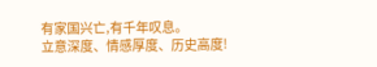有家国兴亡,有千年叹息。
立意深度、情感厚度、历史高度!